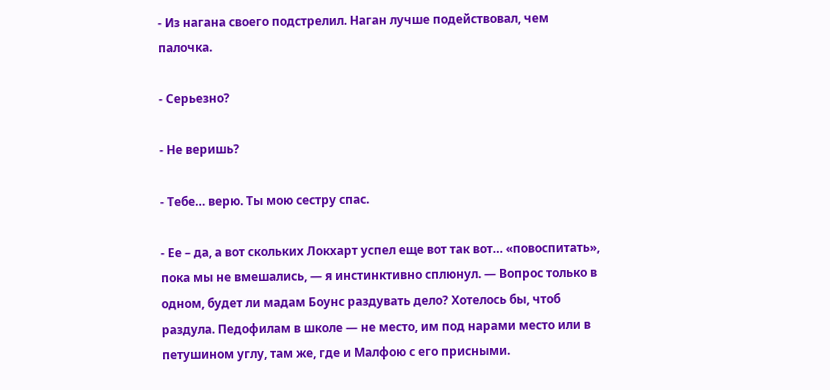- Из нагана своего подстрелил. Наган лучше подействовал, чем палочка.

- Серьезно?

- Не веришь?

- Тебе… верю. Ты мою сестру спас.

- Ее – да, а вот скольких Локхарт успел еще вот так вот… «повоспитать», пока мы не вмешались, — я инстинктивно сплюнул. — Вопрос только в одном, будет ли мадам Боунс раздувать дело? Хотелось бы, чтоб раздула. Педофилам в школе — не место, им под нарами место или в петушином углу, там же, где и Малфою с его присными.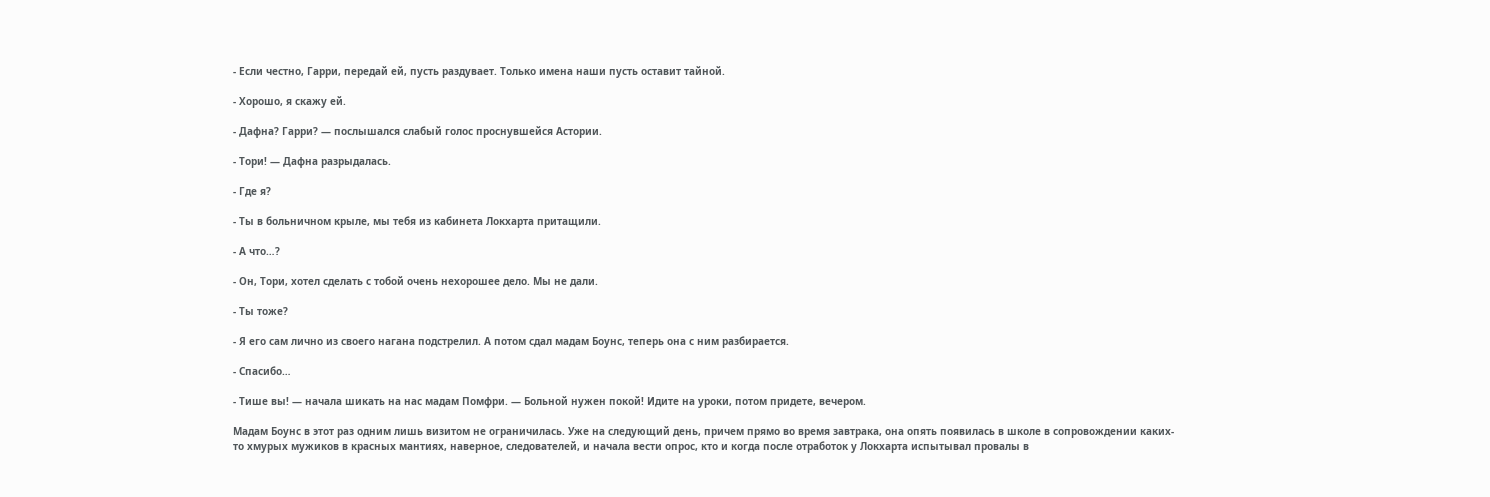- Если честно, Гарри, передай ей, пусть раздувает. Только имена наши пусть оставит тайной.

- Хорошо, я скажу ей.

- Дафна? Гарри? — послышался слабый голос проснувшейся Астории.

- Тори! — Дафна разрыдалась.

- Где я?

- Ты в больничном крыле, мы тебя из кабинета Локхарта притащили.

- А что…?

- Он, Тори, хотел сделать с тобой очень нехорошее дело. Мы не дали.

- Ты тоже?

- Я его сам лично из своего нагана подстрелил. А потом сдал мадам Боунс, теперь она с ним разбирается.

- Спасибо…

- Тише вы! — начала шикать на нас мадам Помфри. — Больной нужен покой! Идите на уроки, потом придете, вечером.

Мадам Боунс в этот раз одним лишь визитом не ограничилась. Уже на следующий день, причем прямо во время завтрака, она опять появилась в школе в сопровождении каких-то хмурых мужиков в красных мантиях, наверное, следователей, и начала вести опрос, кто и когда после отработок у Локхарта испытывал провалы в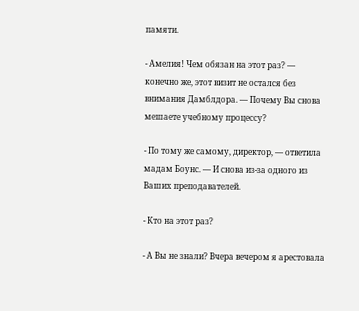памяти.

- Амелия! Чем обязан на этот раз? — конечно же, этот визит не остался без внимания Дамблдора. — Почему Вы снова мешаете учебному процессу?

- По тому же самому, директор, — ответила мадам Боунс. — И снова из-за одного из Ваших преподавателей.

- Кто на этот раз?

- А Вы не знали? Вчера вечером я арестовала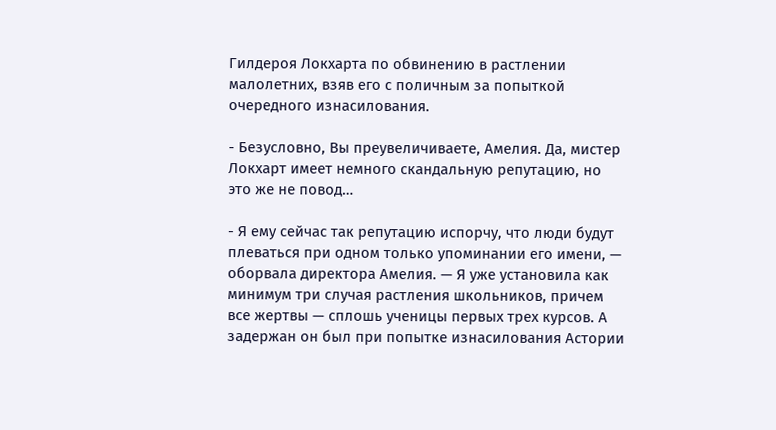Гилдероя Локхарта по обвинению в растлении малолетних, взяв его с поличным за попыткой очередного изнасилования.

- Безусловно, Вы преувеличиваете, Амелия. Да, мистер Локхарт имеет немного скандальную репутацию, но это же не повод…

- Я ему сейчас так репутацию испорчу, что люди будут плеваться при одном только упоминании его имени, — оборвала директора Амелия. — Я уже установила как минимум три случая растления школьников, причем все жертвы — сплошь ученицы первых трех курсов. А задержан он был при попытке изнасилования Астории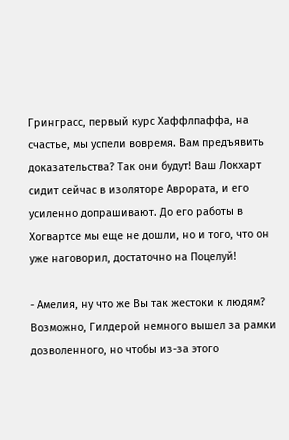Гринграсс, первый курс Хаффлпаффа, на счастье, мы успели вовремя. Вам предъявить доказательства? Так они будут! Ваш Локхарт сидит сейчас в изоляторе Аврората, и его усиленно допрашивают. До его работы в Хогвартсе мы еще не дошли, но и того, что он уже наговорил, достаточно на Поцелуй!

- Амелия, ну что же Вы так жестоки к людям? Возможно, Гилдерой немного вышел за рамки дозволенного, но чтобы из-за этого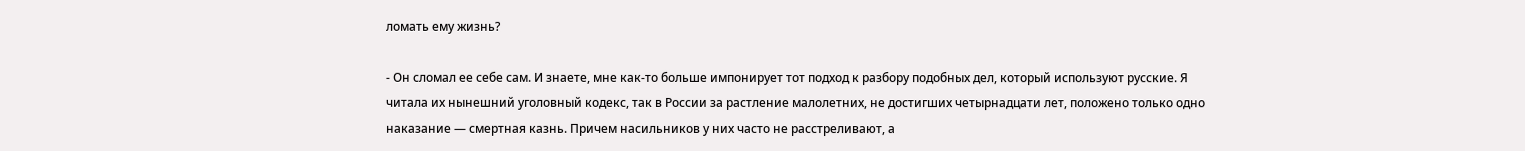ломать ему жизнь?

- Он сломал ее себе сам. И знаете, мне как-то больше импонирует тот подход к разбору подобных дел, который используют русские. Я читала их нынешний уголовный кодекс, так в России за растление малолетних, не достигших четырнадцати лет, положено только одно наказание — смертная казнь. Причем насильников у них часто не расстреливают, а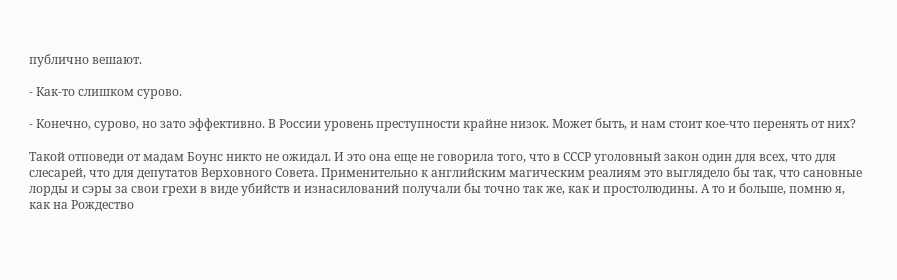публично вешают.

- Как-то слишком сурово.

- Конечно, сурово, но зато эффективно. В России уровень преступности крайне низок. Может быть, и нам стоит кое-что перенять от них?

Такой отповеди от мадам Боунс никто не ожидал. И это она еще не говорила того, что в СССР уголовный закон один для всех, что для слесарей, что для депутатов Верховного Совета. Применительно к английским магическим реалиям это выглядело бы так, что сановные лорды и сэры за свои грехи в виде убийств и изнасилований получали бы точно так же, как и простолюдины. А то и больше, помню я, как на Рождество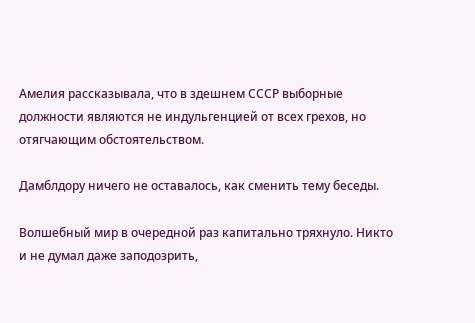Амелия рассказывала, что в здешнем СССР выборные должности являются не индульгенцией от всех грехов, но отягчающим обстоятельством.

Дамблдору ничего не оставалось, как сменить тему беседы.

Волшебный мир в очередной раз капитально тряхнуло. Никто и не думал даже заподозрить,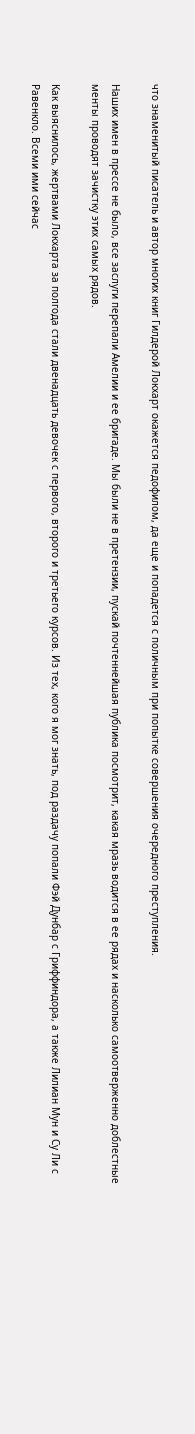что знаменитый писатель и автор многих книг Гилдерой Локхарт окажется педофилом, да еще и попадется с поличным при попытке совершения очередного преступления.

Наших имен в прессе не было, все заслуги перепали Амелии и ее бригаде. Мы были не в претензии, пускай почтеннейшая публика посмотрит, какая мразь водится в ее рядах и насколько самоотверженно доблестные менты проводят зачистку этих самых рядов.

Как выяснилось, жертвами Локхарта за полгода стали двенадцать девочек с первого, второго и третьего курсов. Из тех, кого я мог знать, под раздачу попали Фэй Дунбар с Гриффиндора, а также Лилиан Мун и Су Ли с Равенкло. Всеми ими сейчас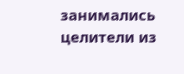занимались целители из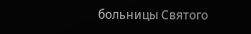больницы Святого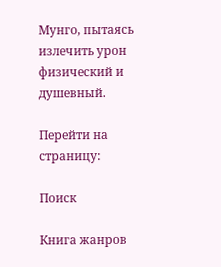Мунго, пытаясь излечить урон физический и душевный.

Перейти на страницу:

Поиск

Книга жанров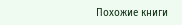Похожие книги